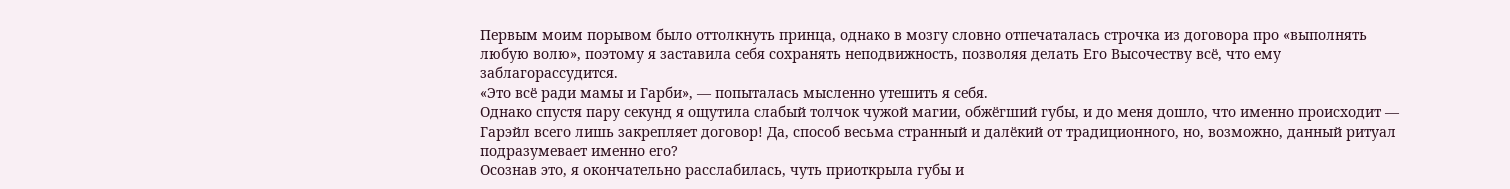Первым моим порывом было оттолкнуть принца, однако в мозгу словно отпечаталась строчка из договора про «выполнять любую волю», поэтому я заставила себя сохранять неподвижность, позволяя делать Его Высочеству всё, что ему заблагорассудится.
«Это всё ради мамы и Гарби», — попыталась мысленно утешить я себя.
Однако спустя пару секунд я ощутила слабый толчок чужой магии, обжёгший губы, и до меня дошло, что именно происходит — Гарэйл всего лишь закрепляет договор! Да, способ весьма странный и далёкий от традиционного, но, возможно, данный ритуал подразумевает именно его?
Осознав это, я окончательно расслабилась, чуть приоткрыла губы и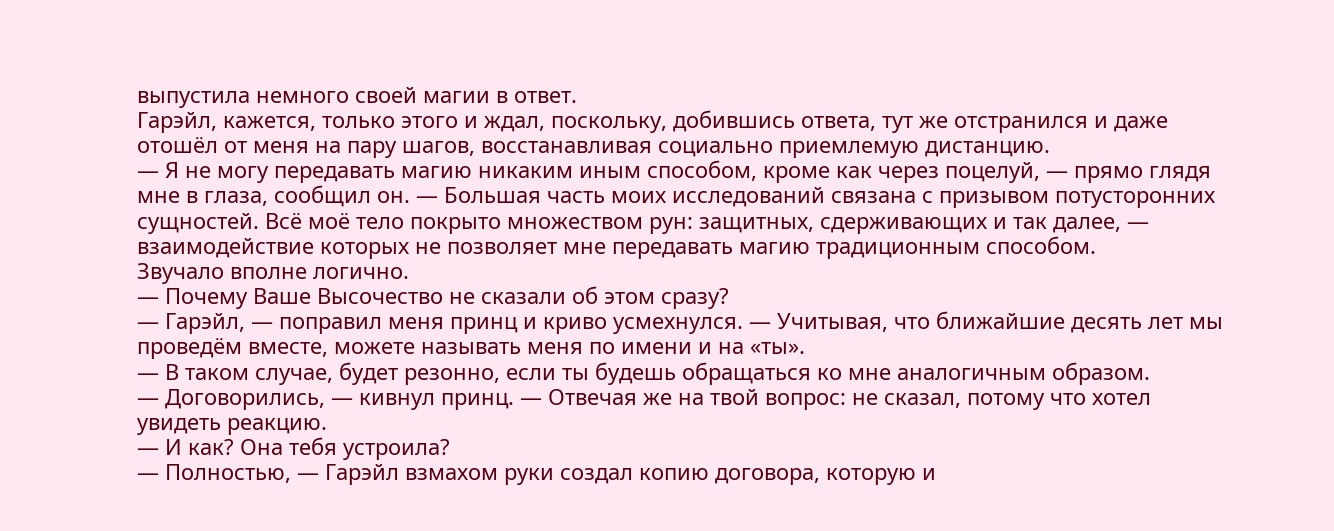выпустила немного своей магии в ответ.
Гарэйл, кажется, только этого и ждал, поскольку, добившись ответа, тут же отстранился и даже отошёл от меня на пару шагов, восстанавливая социально приемлемую дистанцию.
— Я не могу передавать магию никаким иным способом, кроме как через поцелуй, — прямо глядя мне в глаза, сообщил он. — Большая часть моих исследований связана с призывом потусторонних сущностей. Всё моё тело покрыто множеством рун: защитных, сдерживающих и так далее, — взаимодействие которых не позволяет мне передавать магию традиционным способом.
Звучало вполне логично.
— Почему Ваше Высочество не сказали об этом сразу?
— Гарэйл, — поправил меня принц и криво усмехнулся. — Учитывая, что ближайшие десять лет мы проведём вместе, можете называть меня по имени и на «ты».
— В таком случае, будет резонно, если ты будешь обращаться ко мне аналогичным образом.
— Договорились, — кивнул принц. — Отвечая же на твой вопрос: не сказал, потому что хотел увидеть реакцию.
— И как? Она тебя устроила?
— Полностью, — Гарэйл взмахом руки создал копию договора, которую и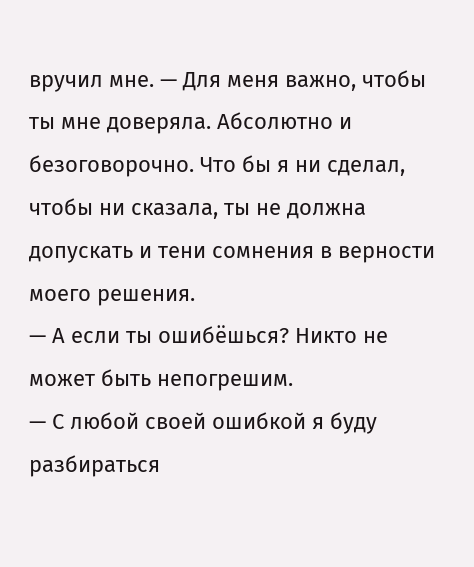вручил мне. — Для меня важно, чтобы ты мне доверяла. Абсолютно и безоговорочно. Что бы я ни сделал, чтобы ни сказала, ты не должна допускать и тени сомнения в верности моего решения.
— А если ты ошибёшься? Никто не может быть непогрешим.
— С любой своей ошибкой я буду разбираться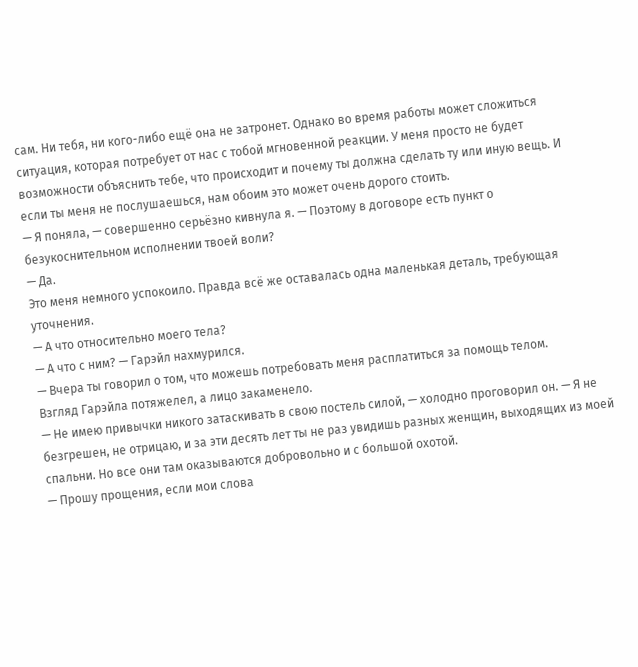сам. Ни тебя, ни кого-либо ещё она не затронет. Однако во время работы может сложиться ситуация, которая потребует от нас с тобой мгновенной реакции. У меня просто не будет возможности объяснить тебе, что происходит и почему ты должна сделать ту или иную вещь. И если ты меня не послушаешься, нам обоим это может очень дорого стоить.
— Я поняла, — совершенно серьёзно кивнула я. — Поэтому в договоре есть пункт о безукоснительном исполнении твоей воли?
— Да.
Это меня немного успокоило. Правда всё же оставалась одна маленькая деталь, требующая уточнения.
— А что относительно моего тела?
— А что с ним? — Гарэйл нахмурился.
— Вчера ты говорил о том, что можешь потребовать меня расплатиться за помощь телом.
Взгляд Гарэйла потяжелел, а лицо закаменело.
— Не имею привычки никого затаскивать в свою постель силой, — холодно проговорил он. — Я не безгрешен, не отрицаю, и за эти десять лет ты не раз увидишь разных женщин, выходящих из моей спальни. Но все они там оказываются добровольно и с большой охотой.
— Прошу прощения, если мои слова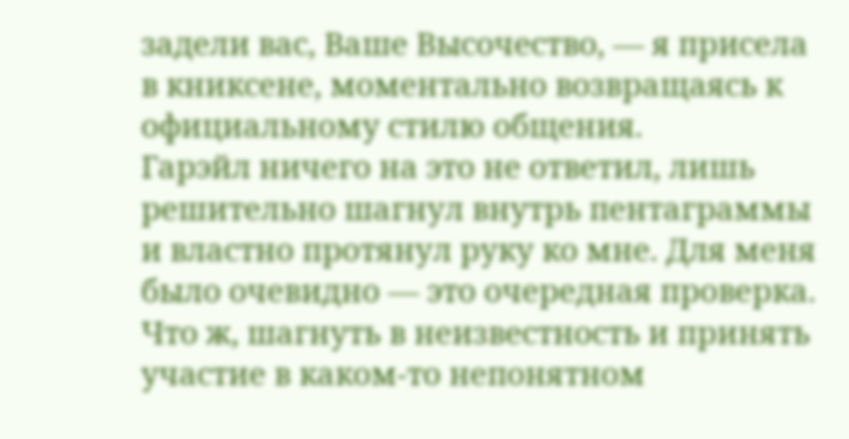задели вас, Ваше Высочество, — я присела в книксене, моментально возвращаясь к официальному стилю общения.
Гарэйл ничего на это не ответил, лишь решительно шагнул внутрь пентаграммы и властно протянул руку ко мне. Для меня было очевидно — это очередная проверка. Что ж, шагнуть в неизвестность и принять участие в каком-то непонятном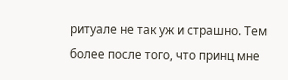ритуале не так уж и страшно. Тем более после того, что принц мне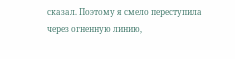сказал. Поэтому я смело переступила через огненную линию,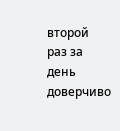второй раз за день доверчиво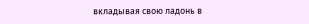вкладывая свою ладонь в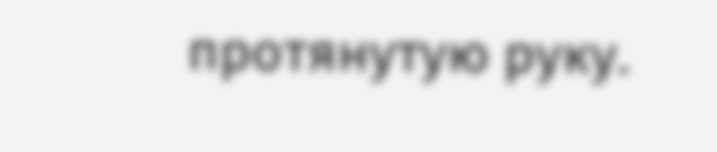протянутую руку.